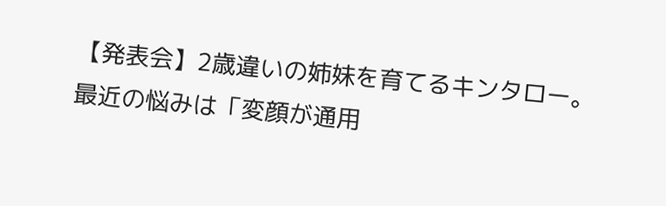【発表会】2歳違いの姉妹を育てるキンタロー。 最近の悩みは「変顔が通用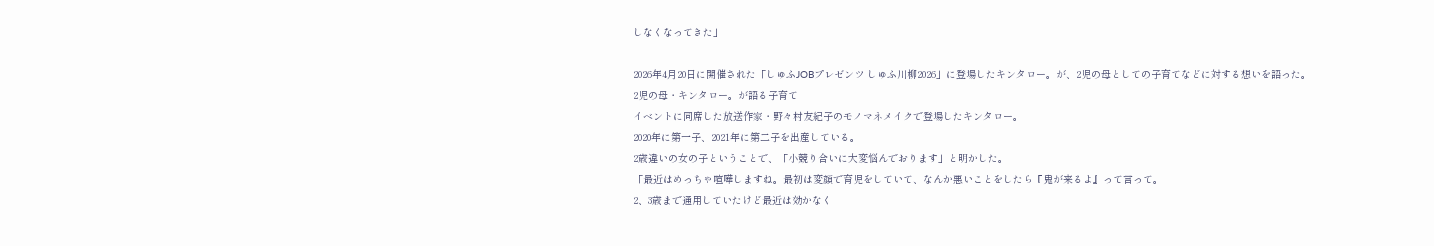しなくなってきた」

2026年4月20日に開催された「しゅふJOBプレゼンツ しゅふ川柳2026」に登場したキンタロー。が、2児の母としての子育てなどに対する想いを語った。
2児の母・キンタロー。が語る子育て
イベントに同席した放送作家・野々村友紀子のモノマネメイクで登場したキンタロー。
2020年に第一子、2021年に第二子を出産している。
2歳違いの女の子ということで、「小競り合いに大変悩んでおります」と明かした。
「最近はめっちゃ喧嘩しますね。最初は変顔で育児をしていて、なんか悪いことをしたら『鬼が来るよ』って言って。
2、3歳まで通用していたけど最近は効かなく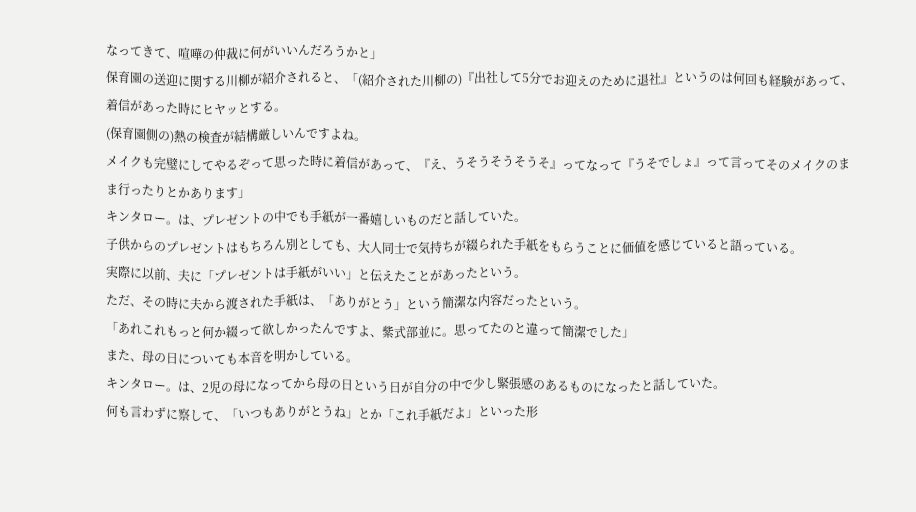なってきて、喧嘩の仲裁に何がいいんだろうかと」
保育園の送迎に関する川柳が紹介されると、「(紹介された川柳の)『出社して5分でお迎えのために退社』というのは何回も経験があって、着信があった時にヒヤッとする。
(保育園側の)熱の検査が結構厳しいんですよね。
メイクも完璧にしてやるぞって思った時に着信があって、『え、うそうそうそうそ』ってなって『うそでしょ』って言ってそのメイクのまま行ったりとかあります」
キンタロー。は、プレゼントの中でも手紙が一番嬉しいものだと話していた。
子供からのプレゼントはもちろん別としても、大人同士で気持ちが綴られた手紙をもらうことに価値を感じていると語っている。
実際に以前、夫に「プレゼントは手紙がいい」と伝えたことがあったという。
ただ、その時に夫から渡された手紙は、「ありがとう」という簡潔な内容だったという。
「あれこれもっと何か綴って欲しかったんですよ、紫式部並に。思ってたのと違って簡潔でした」
また、母の日についても本音を明かしている。
キンタロー。は、2児の母になってから母の日という日が自分の中で少し緊張感のあるものになったと話していた。
何も言わずに察して、「いつもありがとうね」とか「これ手紙だよ」といった形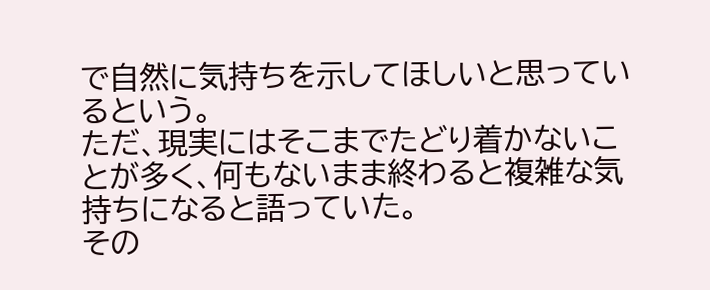で自然に気持ちを示してほしいと思っているという。
ただ、現実にはそこまでたどり着かないことが多く、何もないまま終わると複雑な気持ちになると語っていた。
その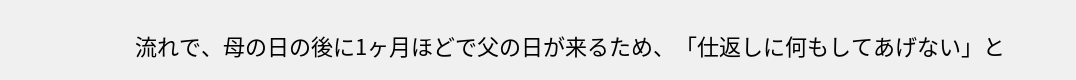流れで、母の日の後に1ヶ月ほどで父の日が来るため、「仕返しに何もしてあげない」と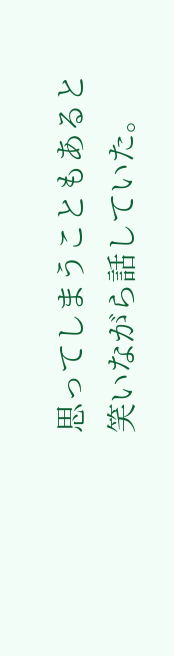思ってしまうこともあると笑いながら話していた。